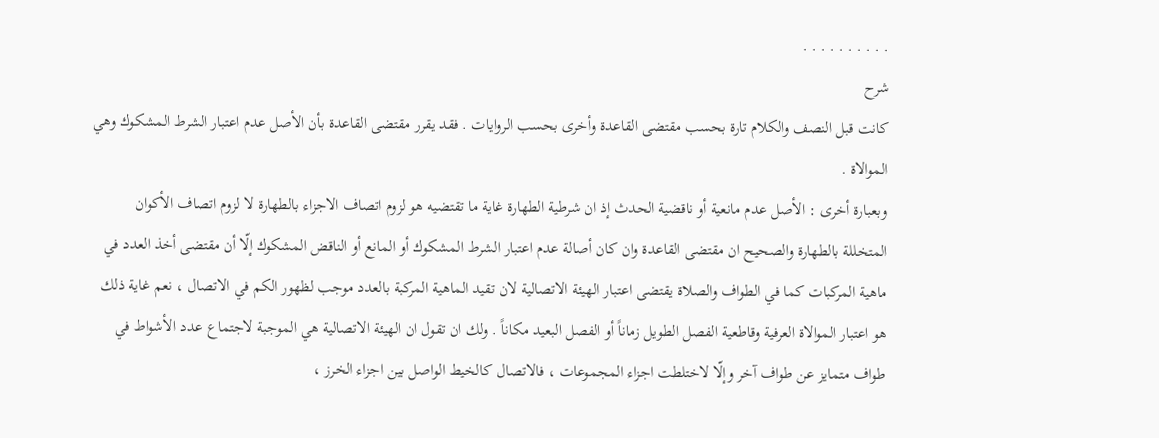. . . . . . . . . .
شرح
كانت قبل النصف والكلام تارة بحسب مقتضى القاعدة وأخرى بحسب الروايات . فقد يقرر مقتضى القاعدة بأن الأصل عدم اعتبار الشرط المشكوك وهي الموالاة .
وبعبارة أخرى : الأصل عدم مانعية أو ناقضية الحدث إذ ان شرطية الطهارة غاية ما تقتضيه هو لزوم اتصاف الاجزاء بالطهارة لا لزوم اتصاف الأكوان المتخللة بالطهارة والصحيح ان مقتضى القاعدة وان كان أصالة عدم اعتبار الشرط المشكوك أو المانع أو الناقض المشكوك إلّا أن مقتضى أخذ العدد في ماهية المركبات كما في الطواف والصلاة يقتضى اعتبار الهيئة الاتصالية لان تقيد الماهية المركبة بالعدد موجب لظهور الكم في الاتصال ، نعم غاية ذلك هو اعتبار الموالاة العرفية وقاطعية الفصل الطويل زماناً أو الفصل البعيد مكاناً . ولك ان تقول ان الهيئة الاتصالية هي الموجبة لاجتماع عدد الأشواط في طواف متمايز عن طواف آخر وإلّا لاختلطت اجزاء المجموعات ، فالاتصال كالخيط الواصل بين اجزاء الخرز ،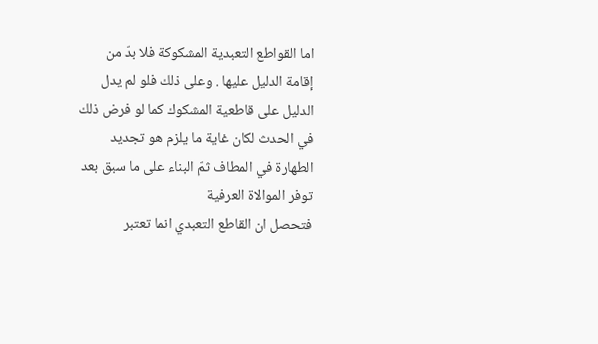اما القواطع التعبدية المشكوكة فلا بدّ من إقامة الدليل عليها . وعلى ذلك فلو لم يدل الدليل على قاطعية المشكوك كما لو فرض ذلك في الحدث لكان غاية ما يلزم هو تجديد الطهارة في المطاف ثمّ البناء على ما سبق بعد توفر الموالاة العرفية
فتحصل ان القاطع التعبدي انما تعتبر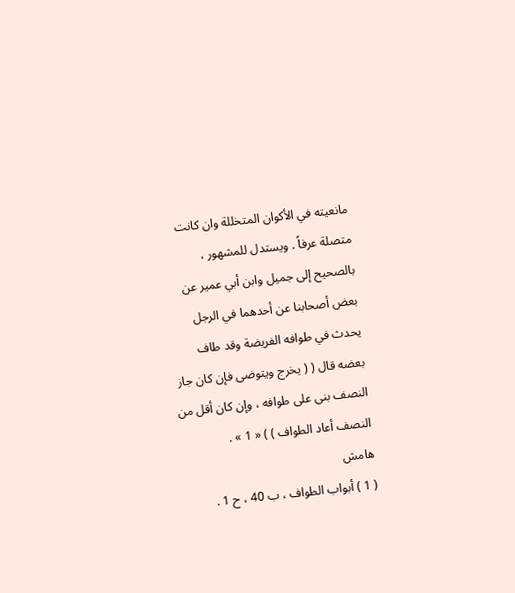مانعيته في الأكوان المتخللة وان كانت متصلة عرفاً . ويستدل للمشهور ،
بالصحيح إلى جميل وابن أبي عمير عن بعض أصحابنا عن أحدهما في الرجل يحدث في طوافه الفريضة وقد طاف بعضه قال ( ( يخرج ويتوضى فإن كان جاز النصف بنى على طوافه ، وإن كان أقل من النصف أعاد الطواف ) ) « 1 » .
هامش
( 1 ) أبواب الطواف ، ب 40 ، ح 1 .